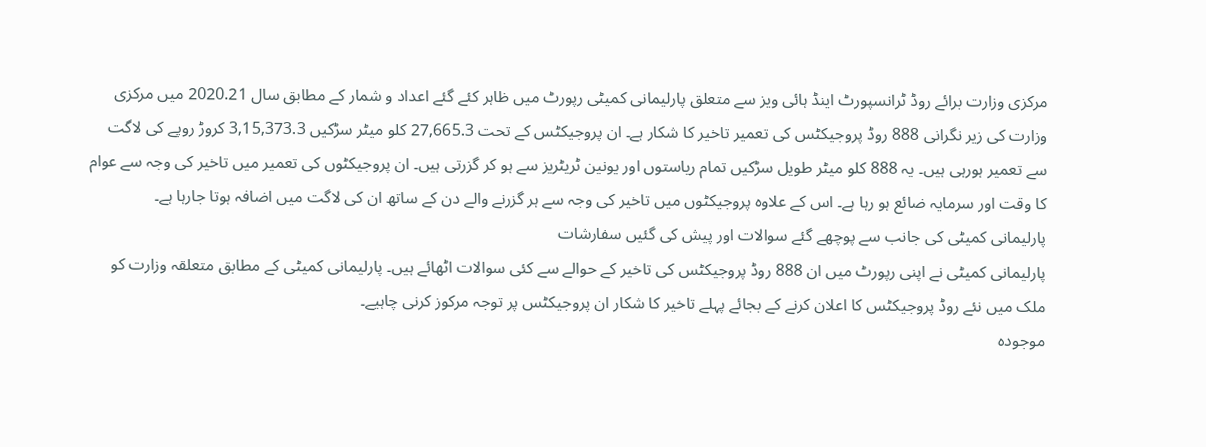مرکزی وزارت برائے روڈ ٹرانسپورٹ اینڈ ہائی ویز سے متعلق پارلیمانی کمیٹی رپورٹ میں ظاہر کئے گئے اعداد و شمار کے مطابق سال 2020.21 میں مرکزی وزارت کی زیر نگرانی 888 روڈ پروجیکٹس کی تعمیر تاخیر کا شکار ہے۔ ان پروجیکٹس کے تحت 27,665.3 کلو میٹر سڑکیں 3,15,373.3 کروڑ روپے کی لاگت سے تعمیر ہورہی ہیں۔ یہ 888 کلو میٹر طویل سڑکیں تمام ریاستوں اور یونین ٹریٹریز سے ہو کر گزرتی ہیں۔ ان پروجیکٹوں کی تعمیر میں تاخیر کی وجہ سے عوام کا وقت اور سرمایہ ضائع ہو رہا ہے۔ اس کے علاوہ پروجیکٹوں میں تاخیر کی وجہ سے ہر گزرنے والے دن کے ساتھ ان کی لاگت میں اضافہ ہوتا جارہا ہے۔
پارلیمانی کمیٹی کی جانب سے پوچھے گئے سوالات اور پیش کی گئیں سفارشات
پارلیمانی کمیٹی نے اپنی رپورٹ میں ان 888 روڈ پروجیکٹس کی تاخیر کے حوالے سے کئی سوالات اٹھائے ہیں۔ پارلیمانی کمیٹی کے مطابق متعلقہ وزارت کو ملک میں نئے روڈ پروجیکٹس کا اعلان کرنے کے بجائے پہلے تاخیر کا شکار ان پروجیکٹس پر توجہ مرکوز کرنی چاہیے۔
موجودہ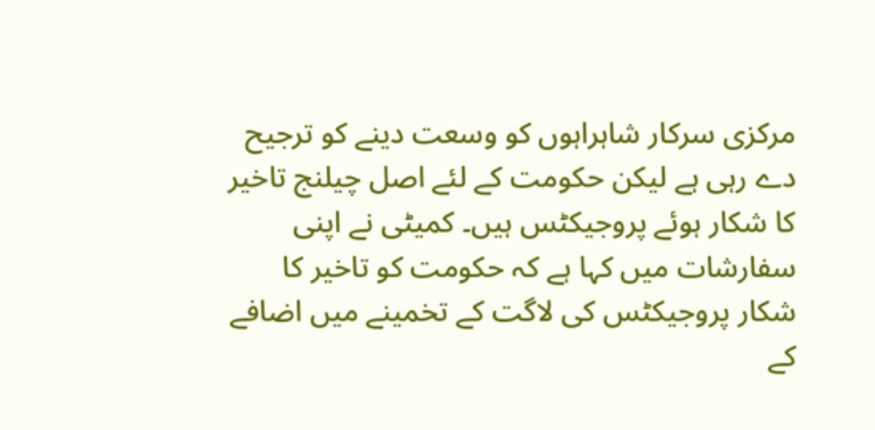مرکزی سرکار شاہراہوں کو وسعت دینے کو ترجیح دے رہی ہے لیکن حکومت کے لئے اصل چیلنج تاخیر کا شکار ہوئے پروجیکٹس ہیں۔ کمیٹی نے اپنی سفارشات میں کہا ہے کہ حکومت کو تاخیر کا شکار پروجیکٹس کی لاگت کے تخمینے میں اضافے کے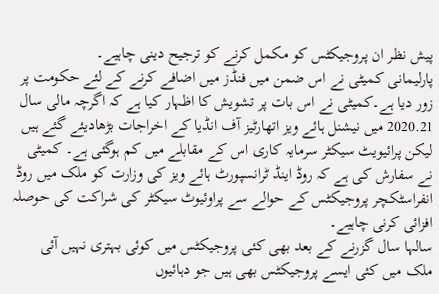پیش نظر ان پروجیکٹس کو مکمل کرنے کو ترجیح دینی چاہیے۔
پارلیمانی کمیٹی نے اس ضمن میں فنڈز میں اضافے کرنے کے لئے حکومت پر زور دیا ہے۔کمیٹی نے اس بات پر تشویش کا اظہار کیا ہے کہ اگرچہ مالی سال 2020.21 میں نیشنل ہائے ویز اتھارٹیز آف انڈیا کے اخراجات بڑھادیئے گئے ہیں لیکن پرائیویٹ سیکٹر سرمایہ کاری اس کے مقابلے میں کم ہوگئی ہے۔ کمیٹی نے سفارش کی ہے کہ روڈ اینڈ ٹرانسپورٹ ہائے ویز کی وزارت کو ملک میں روڈ انفراسٹکچر پروجیکٹس کے حوالے سے پراوئیوٹ سیکٹر کی شراکت کی حوصلہ افزائی کرنی چاہیے۔
سالہا سال گزرنے کے بعد بھی کئی پروجیکٹس میں کوئی بہتری نہیں آئی
ملک میں کئی ایسے پروجیکٹس بھی ہیں جو دہائیوں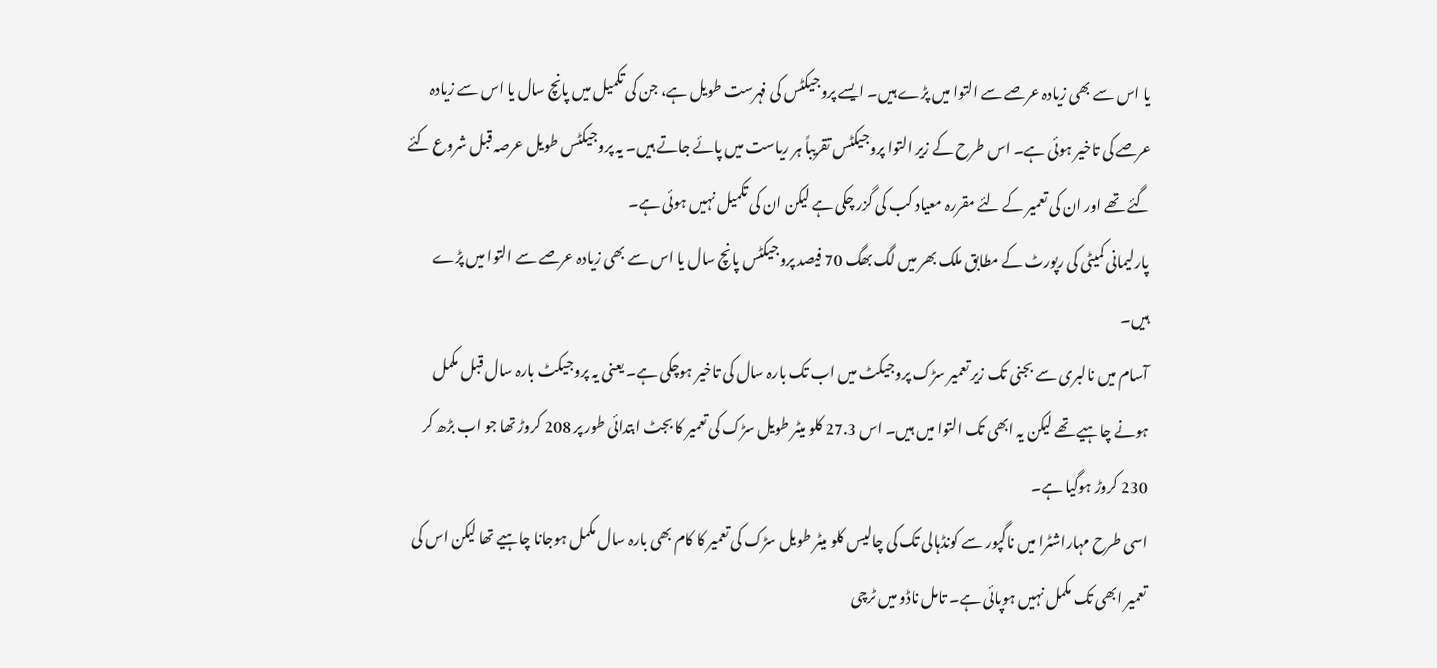یا اس سے بھی زیادہ عرصے سے التوا میں پڑے ہیں۔ ایسے پروجیکٹس کی فہرست طویل ہے، جن کی تکمیل میں پانچ سال یا اس سے زیادہ عرصے کی تاخیر ہوئی ہے۔ اس طرح کے زیر التوا پروجیکٹس تقریباً ہر ریاست میں پائے جاتے ہیں۔ یہ پروجیکٹس طویل عرصہ قبل شروع کئے گئے تھے اور ان کی تعمیر کے لئے مقررہ معیاد کب کی گزر چکی ہے لیکن ان کی تکمیل نہیں ہوئی ہے۔
پارلیمانی کمیٹی کی رپورٹ کے مطابق ملک بھر میں لگ بھگ 70 فیصد پروجیکٹس پانچ سال یا اس سے بھی زیادہ عرصے سے التوا میں پڑے ہیں۔
آسام میں نالبری سے بجنی تک زیر تعمیر سڑک پروجیکٹ میں اب تک بارہ سال کی تاخیر ہوچکی ہے۔ یعنی یہ پروجیکٹ بارہ سال قبل مکمل ہونے چاہیے تھے لیکن یہ ابھی تک التوا میں ہیں۔ اس 27.3 کلو میٹر طویل سڑک کی تعمیر کا بجٹ ابتدائی طور پر 208 کروڑ تھا جو اب بڑھ کر 230 کروڑ ہوگیا ہے۔
اسی طرح مہاراشٹرا میں ناگپور سے کونڈہالی تک کی چالیس کلو میٹر طویل سڑک کی تعمیر کا کام بھی بارہ سال مکمل ہوجانا چاہیے تھا لیکن اس کی تعمیر ابھی تک مکمل نہیں ہوپائی ہے۔ تامل ناڈو میں ٹرچی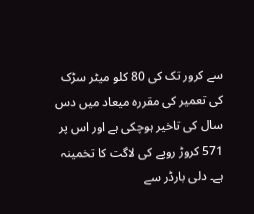سے کرور تک کی 80 کلو میٹر سڑک کی تعمیر کی مقررہ میعاد میں دس سال کی تاخیر ہوچکی ہے اور اس پر 571 کروڑ روپے کی لاگت کا تخمینہ ہے۔ دلی بارڈر سے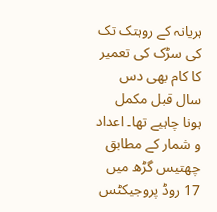ہریانہ کے روہتک تک کی سڑک کی تعمیر کا کام بھی دس سال قبل مکمل ہونا چاہیے تھا۔ اعداد و شمار کے مطابق چھتیس گڑھ میں 17 روڈ پروجیکٹس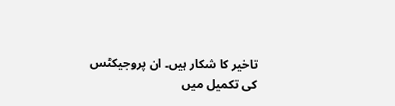تاخیر کا شکار ہیں۔ ان پروجیکٹس کی تکمیل میں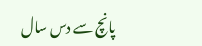پانچ سے دس سال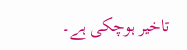تاخیر ہوچکی ہے۔